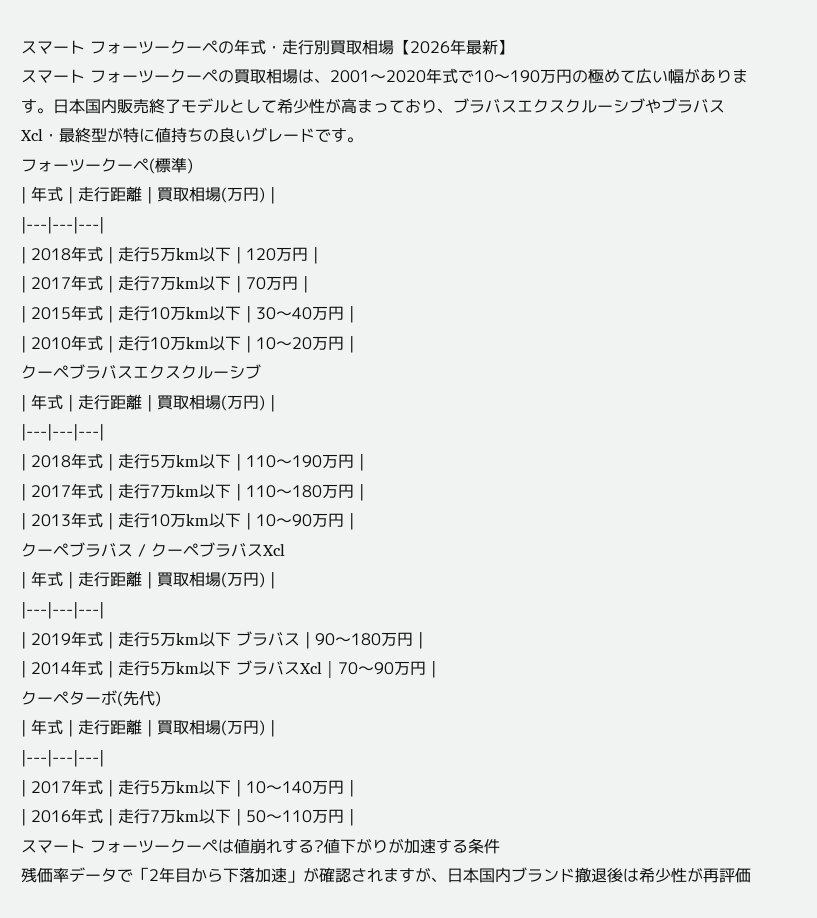スマート フォーツークーペの年式・走行別買取相場【2026年最新】
スマート フォーツークーペの買取相場は、2001〜2020年式で10〜190万円の極めて広い幅があります。日本国内販売終了モデルとして希少性が高まっており、ブラバスエクスクルーシブやブラバスXcl・最終型が特に値持ちの良いグレードです。
フォーツークーペ(標準)
| 年式 | 走行距離 | 買取相場(万円) |
|---|---|---|
| 2018年式 | 走行5万km以下 | 120万円 |
| 2017年式 | 走行7万km以下 | 70万円 |
| 2015年式 | 走行10万km以下 | 30〜40万円 |
| 2010年式 | 走行10万km以下 | 10〜20万円 |
クーペブラバスエクスクルーシブ
| 年式 | 走行距離 | 買取相場(万円) |
|---|---|---|
| 2018年式 | 走行5万km以下 | 110〜190万円 |
| 2017年式 | 走行7万km以下 | 110〜180万円 |
| 2013年式 | 走行10万km以下 | 10〜90万円 |
クーペブラバス / クーペブラバスXcl
| 年式 | 走行距離 | 買取相場(万円) |
|---|---|---|
| 2019年式 | 走行5万km以下 ブラバス | 90〜180万円 |
| 2014年式 | 走行5万km以下 ブラバスXcl | 70〜90万円 |
クーペターボ(先代)
| 年式 | 走行距離 | 買取相場(万円) |
|---|---|---|
| 2017年式 | 走行5万km以下 | 10〜140万円 |
| 2016年式 | 走行7万km以下 | 50〜110万円 |
スマート フォーツークーペは値崩れする?値下がりが加速する条件
残価率データで「2年目から下落加速」が確認されますが、日本国内ブランド撤退後は希少性が再評価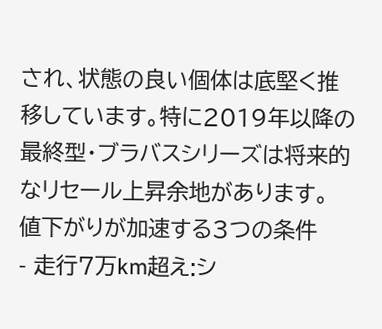され、状態の良い個体は底堅く推移しています。特に2019年以降の最終型・ブラバスシリーズは将来的なリセール上昇余地があります。
値下がりが加速する3つの条件
- 走行7万km超え:シ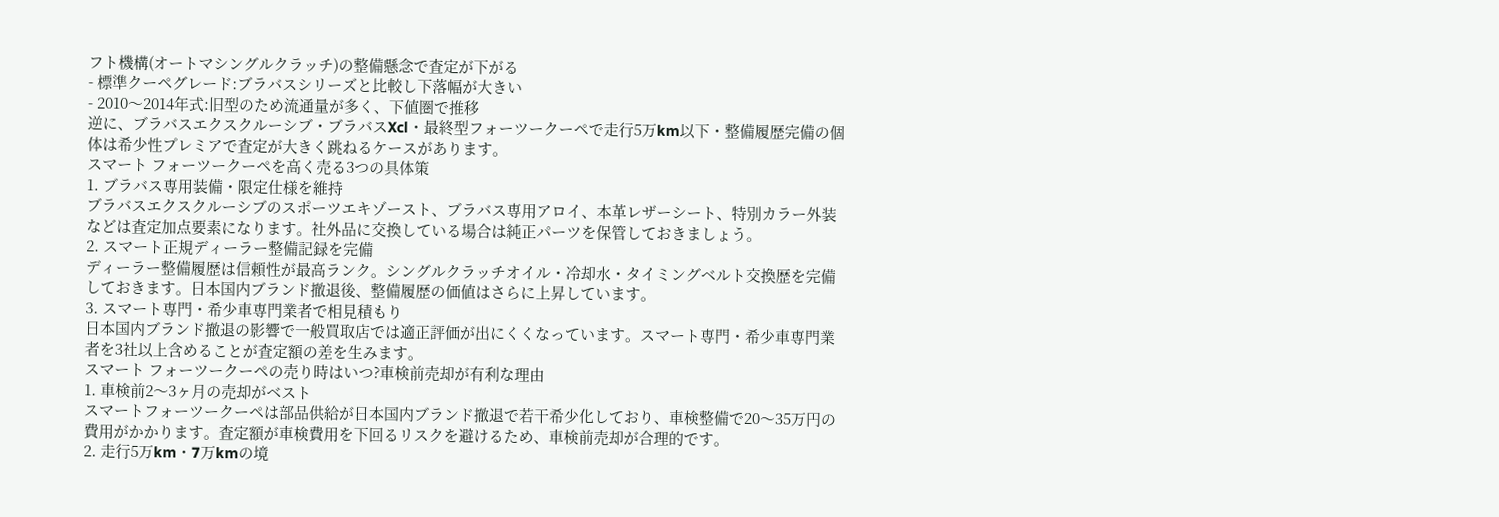フト機構(オートマシングルクラッチ)の整備懸念で査定が下がる
- 標準クーペグレード:ブラバスシリーズと比較し下落幅が大きい
- 2010〜2014年式:旧型のため流通量が多く、下値圏で推移
逆に、ブラバスエクスクルーシブ・ブラバスXcl・最終型フォーツークーペで走行5万km以下・整備履歴完備の個体は希少性プレミアで査定が大きく跳ねるケースがあります。
スマート フォーツークーペを高く売る3つの具体策
1. ブラバス専用装備・限定仕様を維持
ブラバスエクスクルーシブのスポーツエキゾースト、ブラバス専用アロイ、本革レザーシート、特別カラー外装などは査定加点要素になります。社外品に交換している場合は純正パーツを保管しておきましょう。
2. スマート正規ディーラー整備記録を完備
ディーラー整備履歴は信頼性が最高ランク。シングルクラッチオイル・冷却水・タイミングベルト交換歴を完備しておきます。日本国内ブランド撤退後、整備履歴の価値はさらに上昇しています。
3. スマート専門・希少車専門業者で相見積もり
日本国内ブランド撤退の影響で一般買取店では適正評価が出にくくなっています。スマート専門・希少車専門業者を3社以上含めることが査定額の差を生みます。
スマート フォーツークーペの売り時はいつ?車検前売却が有利な理由
1. 車検前2〜3ヶ月の売却がベスト
スマートフォーツークーペは部品供給が日本国内ブランド撤退で若干希少化しており、車検整備で20〜35万円の費用がかかります。査定額が車検費用を下回るリスクを避けるため、車検前売却が合理的です。
2. 走行5万km・7万kmの境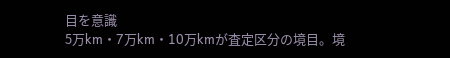目を意識
5万km・7万km・10万kmが査定区分の境目。境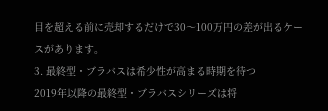目を超える前に売却するだけで30〜100万円の差が出るケースがあります。
3. 最終型・ブラバスは希少性が高まる時期を待つ
2019年以降の最終型・ブラバスシリーズは将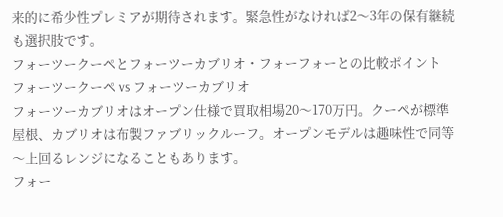来的に希少性プレミアが期待されます。緊急性がなければ2〜3年の保有継続も選択肢です。
フォーツークーペとフォーツーカブリオ・フォーフォーとの比較ポイント
フォーツークーペ vs フォーツーカブリオ
フォーツーカブリオはオープン仕様で買取相場20〜170万円。クーペが標準屋根、カブリオは布製ファブリックルーフ。オープンモデルは趣味性で同等〜上回るレンジになることもあります。
フォー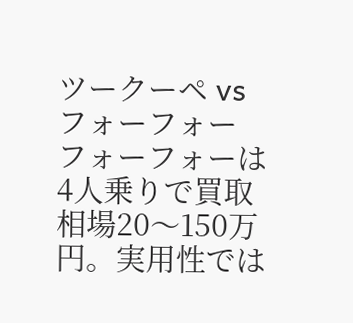ツークーペ vs フォーフォー
フォーフォーは4人乗りで買取相場20〜150万円。実用性では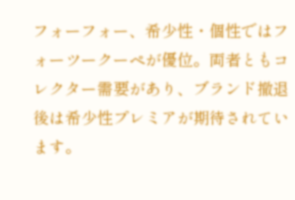フォーフォー、希少性・個性ではフォーツークーペが優位。両者ともコレクター需要があり、ブランド撤退後は希少性プレミアが期待されています。